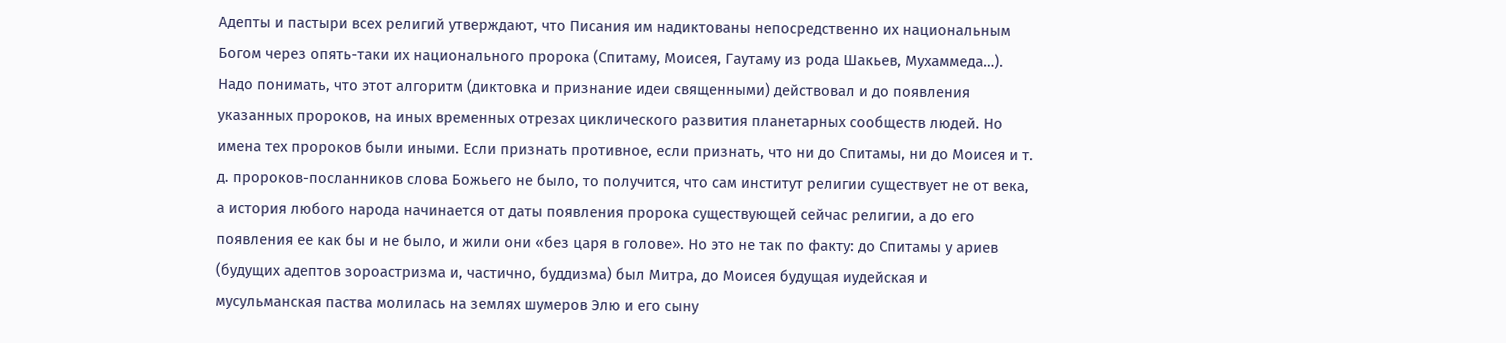Адепты и пастыри всех религий утверждают, что Писания им надиктованы непосредственно их национальным Богом через опять-таки их национального пророка (Спитаму, Моисея, Гаутаму из рода Шакьев, Мухаммеда…). Надо понимать, что этот алгоритм (диктовка и признание идеи священными) действовал и до появления указанных пророков, на иных временных отрезах циклического развития планетарных сообществ людей. Но имена тех пророков были иными. Если признать противное, если признать, что ни до Спитамы, ни до Моисея и т. д. пророков-посланников слова Божьего не было, то получится, что сам институт религии существует не от века, а история любого народа начинается от даты появления пророка существующей сейчас религии, а до его появления ее как бы и не было, и жили они «без царя в голове». Но это не так по факту: до Спитамы у ариев (будущих адептов зороастризма и, частично, буддизма) был Митра, до Моисея будущая иудейская и мусульманская паства молилась на землях шумеров Элю и его сыну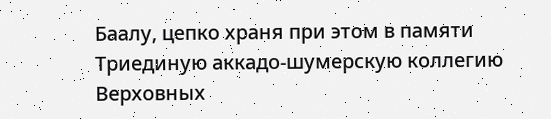Баалу, цепко храня при этом в памяти Триединую аккадо-шумерскую коллегию Верховных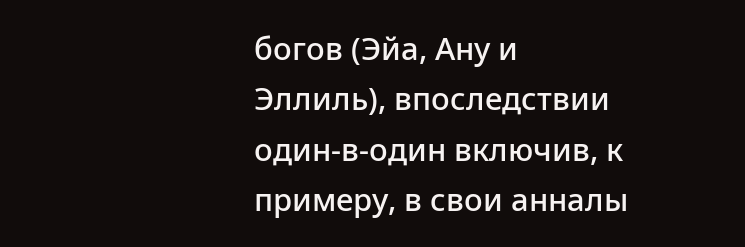богов (Эйа, Ану и Эллиль), впоследствии один-в-один включив, к примеру, в свои анналы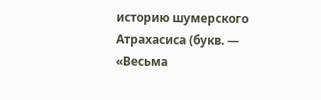историю шумерского Атрахасиса (букв. — «Весьма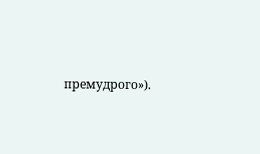премудрого»).